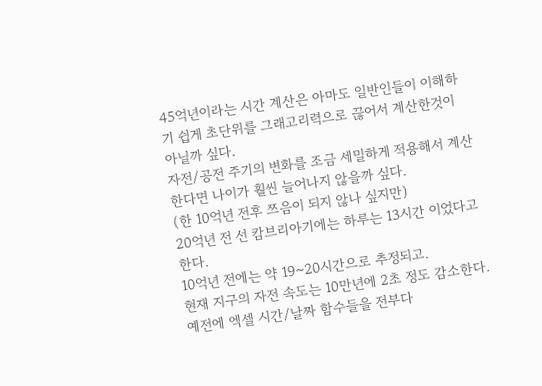45억년이라는 시간 계산은 아마도 일반인들이 이해하기 쉽게 초단위를 그래고리력으로 끊어서 계산한것이 아닐까 싶다.
자전/공전 주기의 변화를 조금 세밀하게 적용해서 계산한다면 나이가 훨씬 늘어나지 않을까 싶다.
(한 10억년 전후 쯔음이 되지 않나 싶지만)
20억년 전 선 캄브리아기에는 하루는 13시간 이었다고 한다.
10억년 전에는 약 19~20시간으로 추정되고.
현재 지구의 자전 속도는 10만년에 2초 정도 감소한다.
예전에 엑셀 시간/날짜 함수들을 전부다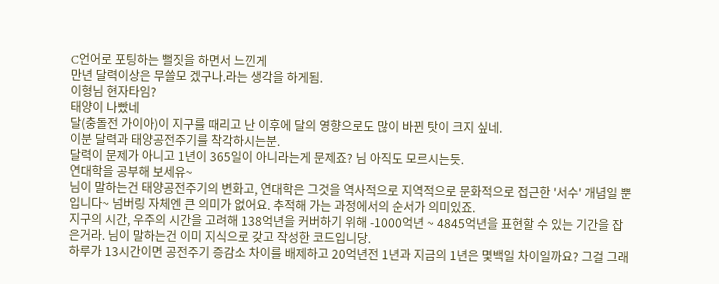C언어로 포팅하는 뻘짓을 하면서 느낀게
만년 달력이상은 무쓸모 겠구나.라는 생각을 하게됨.
이형님 현자타임?
태양이 나빴네
달(충돌전 가이아)이 지구를 때리고 난 이후에 달의 영향으로도 많이 바뀐 탓이 크지 싶네.
이분 달력과 태양공전주기를 착각하시는분.
달력이 문제가 아니고 1년이 365일이 아니라는게 문제죠? 님 아직도 모르시는듯.
연대학을 공부해 보세유~
님이 말하는건 태양공전주기의 변화고, 연대학은 그것을 역사적으로 지역적으로 문화적으로 접근한 '서수' 개념일 뿐입니다~ 넘버링 자체엔 큰 의미가 없어요. 추적해 가는 과정에서의 순서가 의미있죠.
지구의 시간, 우주의 시간을 고려해 138억년을 커버하기 위해 -1000억년 ~ 4845억년을 표현할 수 있는 기간을 잡은거라. 님이 말하는건 이미 지식으로 갖고 작성한 코드입니당.
하루가 13시간이면 공전주기 증감소 차이를 배제하고 20억년전 1년과 지금의 1년은 몇백일 차이일까요? 그걸 그래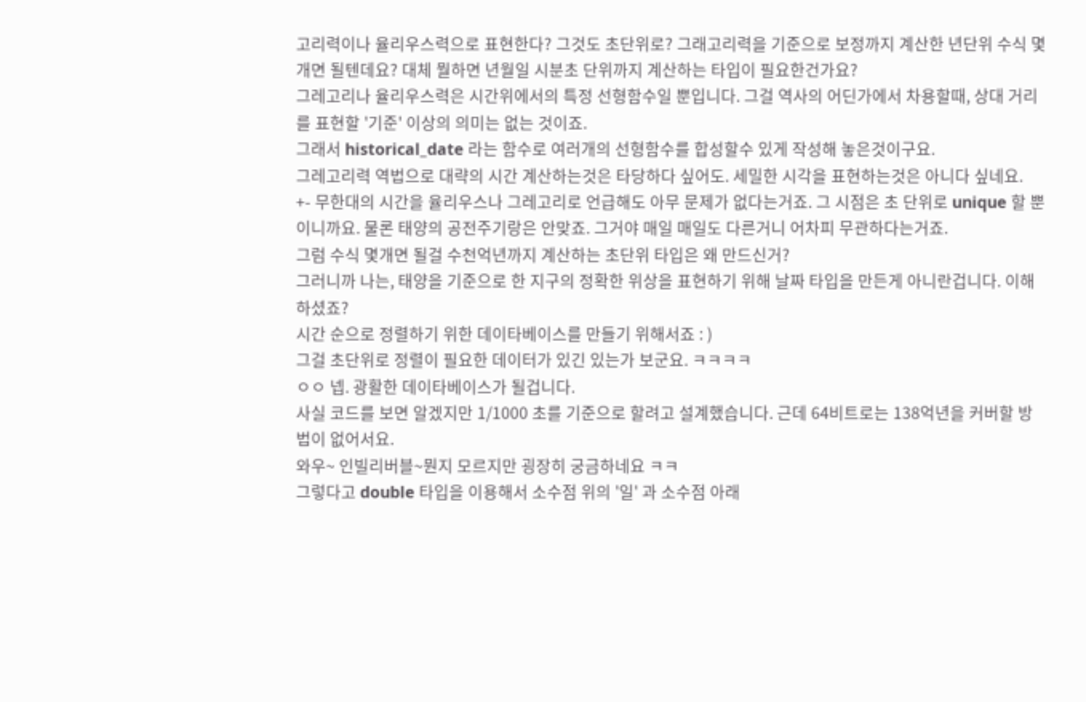고리력이나 율리우스력으로 표현한다? 그것도 초단위로? 그래고리력을 기준으로 보정까지 계산한 년단위 수식 몇 개면 될텐데요? 대체 뭘하면 년월일 시분초 단위까지 계산하는 타입이 필요한건가요?
그레고리나 율리우스력은 시간위에서의 특정 선형함수일 뿐입니다. 그걸 역사의 어딘가에서 차용할때, 상대 거리를 표현할 '기준' 이상의 의미는 없는 것이죠.
그래서 historical_date 라는 함수로 여러개의 선형함수를 합성할수 있게 작성해 놓은것이구요.
그레고리력 역법으로 대략의 시간 계산하는것은 타당하다 싶어도. 세밀한 시각을 표현하는것은 아니다 싶네요.
+- 무한대의 시간을 율리우스나 그레고리로 언급해도 아무 문제가 없다는거죠. 그 시점은 초 단위로 unique 할 뿐이니까요. 물론 태양의 공전주기랑은 안맞죠. 그거야 매일 매일도 다른거니 어차피 무관하다는거죠.
그럼 수식 몇개면 될걸 수천억년까지 계산하는 초단위 타입은 왜 만드신거?
그러니까 나는, 태양을 기준으로 한 지구의 정확한 위상을 표현하기 위해 날짜 타입을 만든게 아니란겁니다. 이해하셨죠?
시간 순으로 정렬하기 위한 데이타베이스를 만들기 위해서죠 : )
그걸 초단위로 정렬이 필요한 데이터가 있긴 있는가 보군요. ㅋㅋㅋㅋ
ㅇㅇ 넵. 광활한 데이타베이스가 될겁니다.
사실 코드를 보면 알겠지만 1/1000 초를 기준으로 할려고 설계했습니다. 근데 64비트로는 138억년을 커버할 방법이 없어서요.
와우~ 인빌리버블~뭔지 모르지만 굉장히 궁금하네요 ㅋㅋ
그렇다고 double 타입을 이용해서 소수점 위의 '일' 과 소수점 아래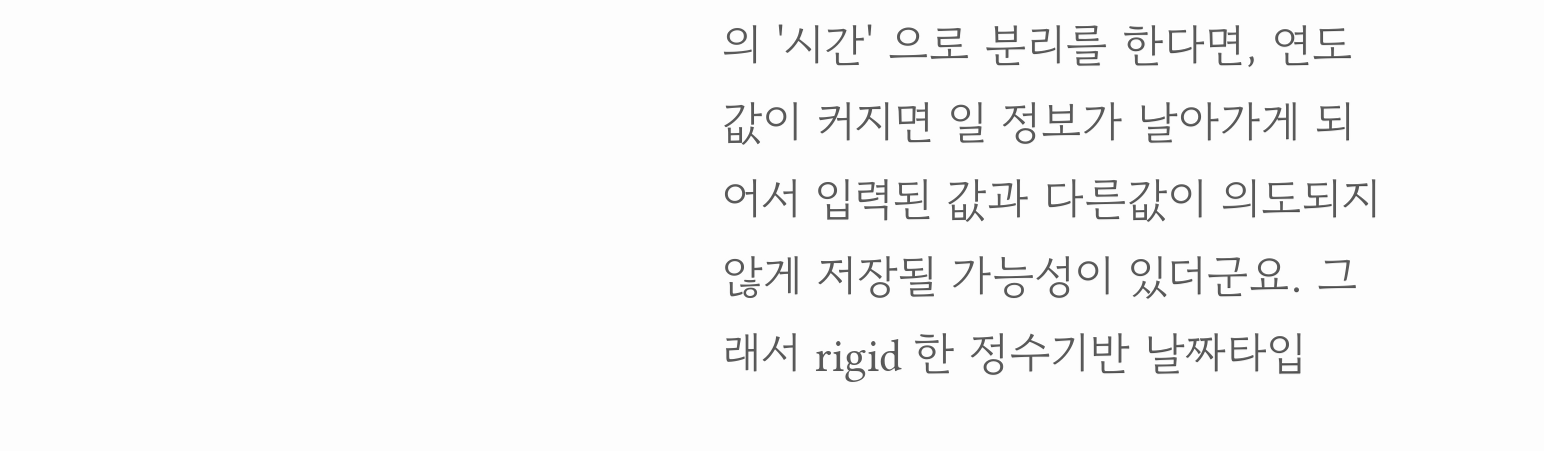의 '시간' 으로 분리를 한다면, 연도 값이 커지면 일 정보가 날아가게 되어서 입력된 값과 다른값이 의도되지 않게 저장될 가능성이 있더군요. 그래서 rigid 한 정수기반 날짜타입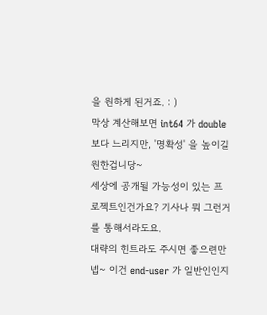을 원하게 된거죠. : )
막상 계산해보면 int64 가 double 보다 느리지만, '명확성' 을 높이길 원한겁니당~
세상에 공개될 가능성이 있는 프로젝트인건가요? 기사나 뭐 그런거를 통해서라도요.
대략의 힌트라도 주시면 좋으련만
넵~ 이건 end-user 가 일반인인지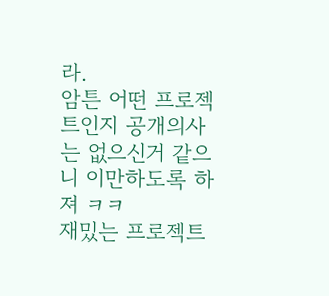라.
암튼 어떤 프로젝트인지 공개의사는 없으신거 같으니 이만하도록 하져 ㅋㅋ
재밌는 프로젝트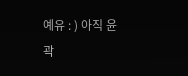예유 : ) 아직 윤곽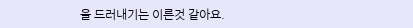을 드러내기는 이른것 같아요.